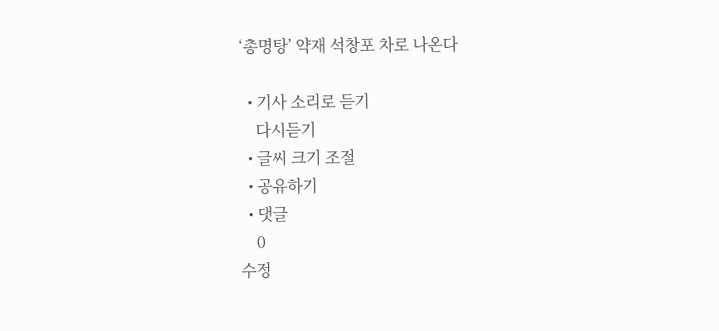‘총명탕’ 약재 석창포 차로 나온다

  • 기사 소리로 듣기
    다시듣기
  • 글씨 크기 조절
  • 공유하기
  • 댓글
    0
수정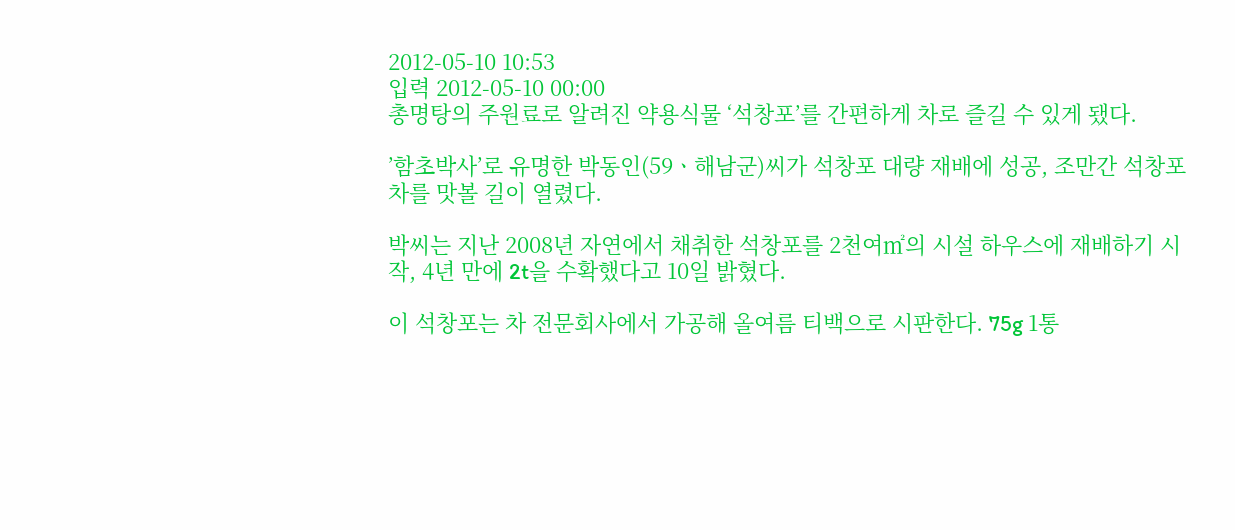2012-05-10 10:53
입력 2012-05-10 00:00
총명탕의 주원료로 알려진 약용식물 ‘석창포’를 간편하게 차로 즐길 수 있게 됐다.

’함초박사’로 유명한 박동인(59ㆍ해남군)씨가 석창포 대량 재배에 성공, 조만간 석창포 차를 맛볼 길이 열렸다.

박씨는 지난 2008년 자연에서 채취한 석창포를 2천여㎡의 시설 하우스에 재배하기 시작, 4년 만에 2t을 수확했다고 10일 밝혔다.

이 석창포는 차 전문회사에서 가공해 올여름 티백으로 시판한다. 75g 1통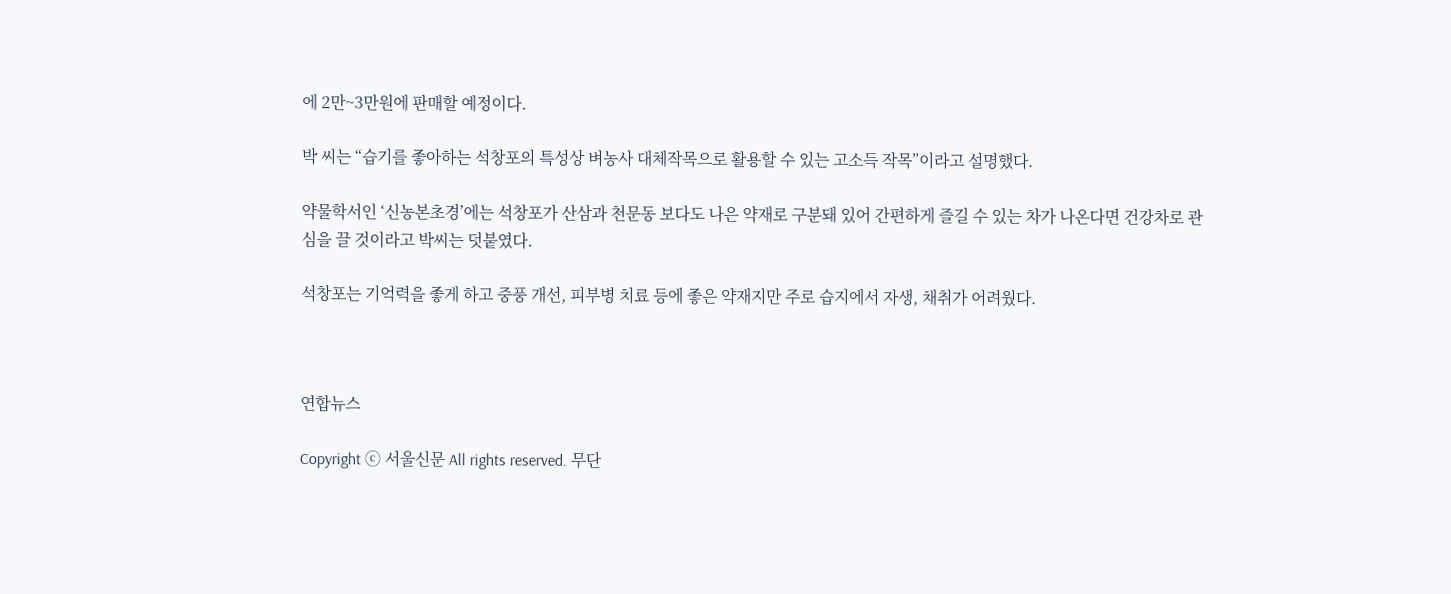에 2만~3만원에 판매할 예정이다.

박 씨는 “습기를 좋아하는 석창포의 특성상 벼농사 대체작목으로 활용할 수 있는 고소득 작목”이라고 설명했다.

약물학서인 ‘신농본초경’에는 석창포가 산삼과 천문동 보다도 나은 약재로 구분돼 있어 간편하게 즐길 수 있는 차가 나온다면 건강차로 관심을 끌 것이라고 박씨는 덧붙였다.

석창포는 기억력을 좋게 하고 중풍 개선, 피부병 치료 등에 좋은 약재지만 주로 습지에서 자생, 채취가 어려웠다.



연합뉴스

Copyright ⓒ 서울신문 All rights reserved. 무단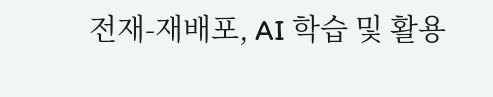전재-재배포, AI 학습 및 활용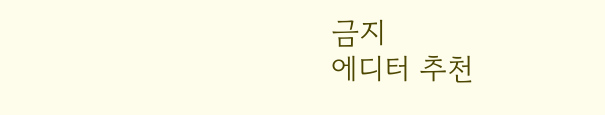금지
에디터 추천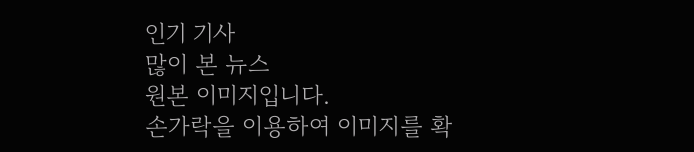인기 기사
많이 본 뉴스
원본 이미지입니다.
손가락을 이용하여 이미지를 확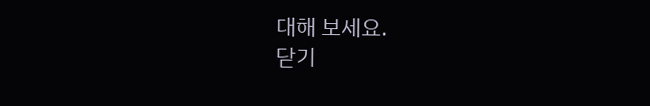대해 보세요.
닫기